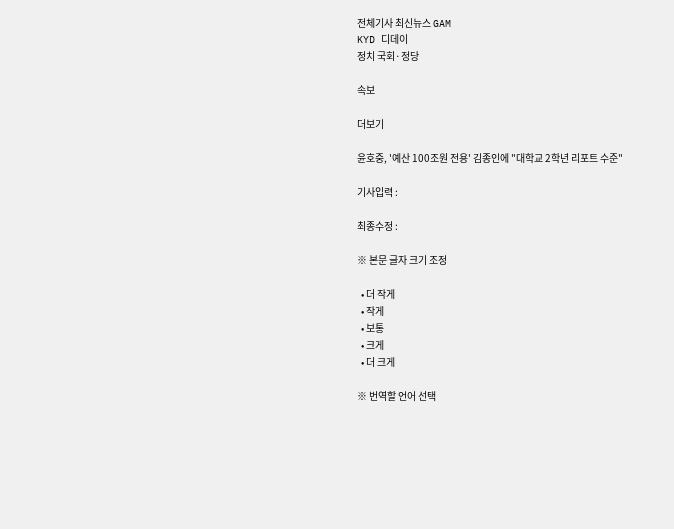전체기사 최신뉴스 GAM
KYD 디데이
정치 국회·정당

속보

더보기

윤호중, '예산 100조원 전용' 김종인에 "대학교 2학년 리포트 수준"

기사입력 :

최종수정 :

※ 본문 글자 크기 조정

  • 더 작게
  • 작게
  • 보통
  • 크게
  • 더 크게

※ 번역할 언어 선택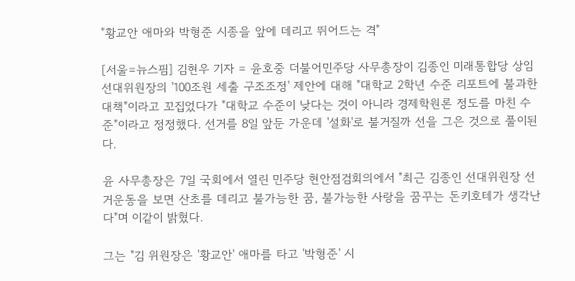"황교안 애마와 박형준 시종을 앞에 데리고 뛰어드는 격"

[서울=뉴스핌] 김현우 기자 = 윤호중 더불어민주당 사무총장이 김종인 미래통합당 상임선대위원장의 '100조원 세출 구조조정' 제안에 대해 "대학교 2학년 수준 리포트에 불과한 대책"이라고 꼬집었다가 "대학교 수준이 낮다는 것이 아니라 경제학원론 정도를 마친 수준"이라고 정정했다. 선거를 8일 앞둔 가운데 '설화'로 불거질까 선을 그은 것으로 풀이된다.

윤 사무총장은 7일 국회에서 열린 민주당 현안점검회의에서 "최근 김종인 선대위원장 선거운동을 보면 산초를 데리고 불가능한 꿈, 불가능한 사랑을 꿈꾸는 돈키호테가 생각난다"며 이같이 밝혔다.

그는 "김 위원장은 '황교안' 애마를 타고 '박형준' 시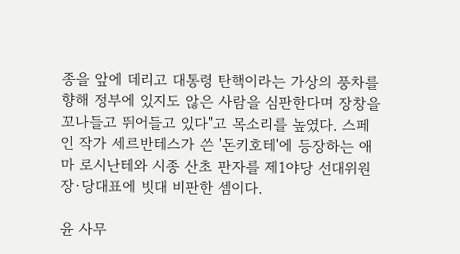종을 앞에 데리고 대통령 탄핵이라는 가상의 풍차를 향해 정부에 있지도 않은 사람을 심판한다며 장창을 꼬나들고 뛰어들고 있다"고 목소리를 높였다. 스페인 작가 세르반테스가 쓴 '돈키호테'에 등장하는 애마 로시난테와 시종 산초 판자를 제1야당 선대위원장·당대표에 빗대 비판한 셈이다.

윤 사무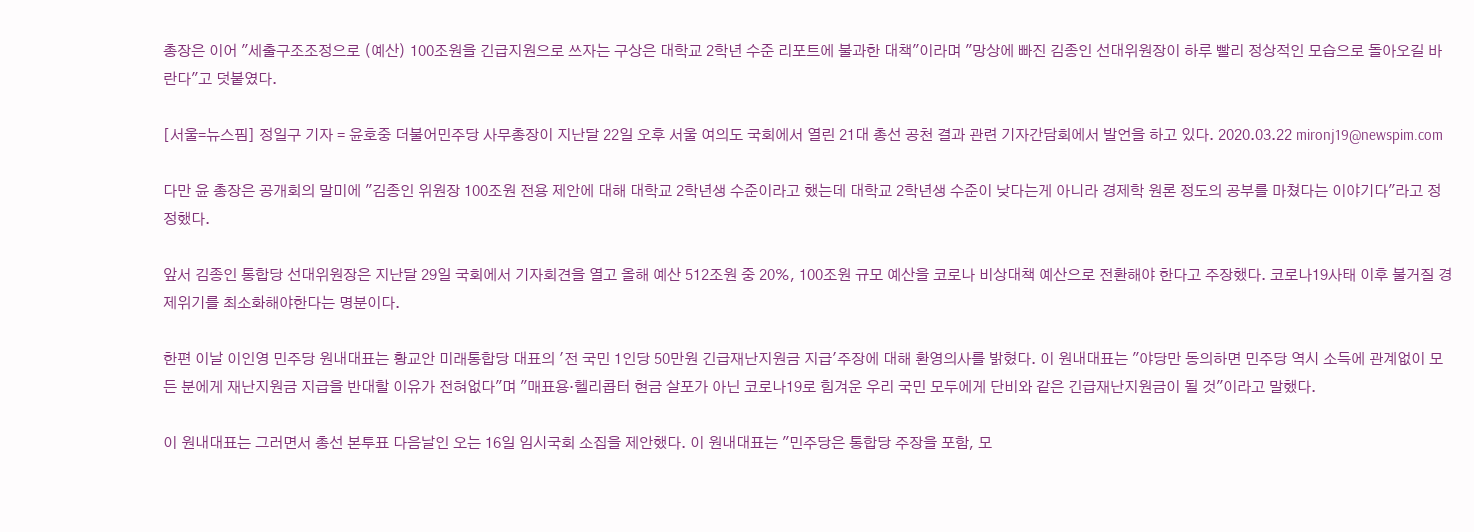총장은 이어 "세출구조조정으로 (예산) 100조원을 긴급지원으로 쓰자는 구상은 대학교 2학년 수준 리포트에 불과한 대책"이라며 "망상에 빠진 김종인 선대위원장이 하루 빨리 정상적인 모습으로 돌아오길 바란다"고 덧붙였다.

[서울=뉴스핌] 정일구 기자 = 윤호중 더불어민주당 사무총장이 지난달 22일 오후 서울 여의도 국회에서 열린 21대 총선 공천 결과 관련 기자간담회에서 발언을 하고 있다. 2020.03.22 mironj19@newspim.com

다만 윤 총장은 공개회의 말미에 "김종인 위원장 100조원 전용 제안에 대해 대학교 2학년생 수준이라고 했는데 대학교 2학년생 수준이 낮다는게 아니라 경제학 원론 정도의 공부를 마쳤다는 이야기다"라고 정정했다.

앞서 김종인 통합당 선대위원장은 지난달 29일 국회에서 기자회견을 열고 올해 예산 512조원 중 20%, 100조원 규모 예산을 코로나 비상대책 예산으로 전환해야 한다고 주장했다. 코로나19사태 이후 불거질 경제위기를 최소화해야한다는 명분이다.

한편 이날 이인영 민주당 원내대표는 황교안 미래통합당 대표의 '전 국민 1인당 50만원 긴급재난지원금 지급'주장에 대해 환영의사를 밝혔다. 이 원내대표는 "야당만 동의하면 민주당 역시 소득에 관계없이 모든 분에게 재난지원금 지급을 반대할 이유가 전혀없다"며 "매표용·헬리콥터 현금 살포가 아닌 코로나19로 힘겨운 우리 국민 모두에게 단비와 같은 긴급재난지원금이 될 것"이라고 말했다.

이 원내대표는 그러면서 총선 본투표 다음날인 오는 16일 임시국회 소집을 제안했다. 이 원내대표는 "민주당은 통합당 주장을 포함, 모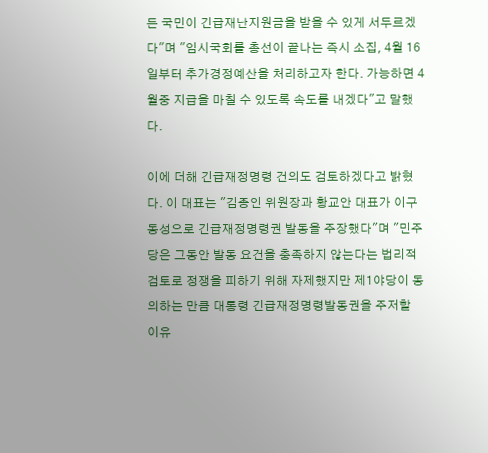든 국민이 긴급재난지원금을 받을 수 있게 서두르겠다"며 "임시국회를 총선이 끝나는 즉시 소집, 4월 16일부터 추가경정예산을 처리하고자 한다. 가능하면 4월중 지급을 마칠 수 있도록 속도를 내겠다"고 말했다.

이에 더해 긴급재정명령 건의도 검토하겠다고 밝혔다. 이 대표는 "김종인 위원장과 황교안 대표가 이구동성으로 긴급재정명령권 발동을 주장했다"며 "민주당은 그동안 발동 요건을 충족하지 않는다는 법리적 검토로 정쟁을 피하기 위해 자제했지만 제1야당이 동의하는 만큼 대통령 긴급재정명령발동권을 주저할 이유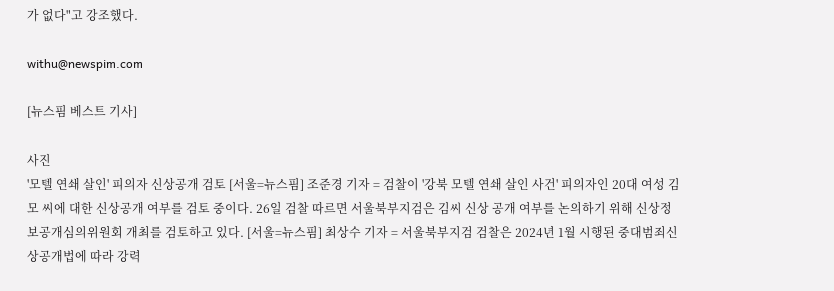가 없다"고 강조했다.

withu@newspim.com

[뉴스핌 베스트 기사]

사진
'모텔 연쇄 살인' 피의자 신상공개 검토 [서울=뉴스핌] 조준경 기자 = 검찰이 '강북 모텔 연쇄 살인 사건' 피의자인 20대 여성 김모 씨에 대한 신상공개 여부를 검토 중이다. 26일 검찰 따르면 서울북부지검은 김씨 신상 공개 여부를 논의하기 위해 신상정보공개심의위원회 개최를 검토하고 있다. [서울=뉴스핌] 최상수 기자 = 서울북부지검 검찰은 2024년 1월 시행된 중대범죄신상공개법에 따라 강력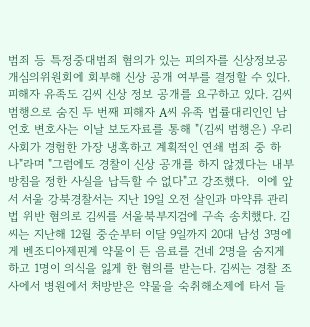범죄 등 특정중대범죄 혐의가 있는 피의자를 신상정보공개심의위원회에 회부해 신상 공개 여부를 결정할 수 있다. 피해자 유족도 김씨 신상 정보 공개를 요구하고 있다. 김씨 범행으로 숨진 두 번째 피해자 A씨 유족 법률대리인인 남언호 변호사는 이날 보도자료를 통해 "(김씨 범행은) 우리 사회가 경험한 가장 냉혹하고 계획적인 연쇄 범죄 중 하나"라며 "그럼에도 경찰이 신상 공개를 하지 않겠다는 내부 방침을 정한 사실을 납득할 수 없다"고 강조했다.  이에 앞서 서울 강북경찰서는 지난 19일 오전 살인과 마약류 관리법 위반 혐의로 김씨를 서울북부지검에 구속 송치했다. 김씨는 지난해 12월 중순부터 이달 9일까지 20대 남성 3명에게 벤조디아제핀계 약물이 든 음료를 건네 2명을 숨지게 하고 1명이 의식을 잃게 한 혐의를 받는다. 김씨는 경찰 조사에서 병원에서 처방받은 약물을 숙취해소제에 타서 들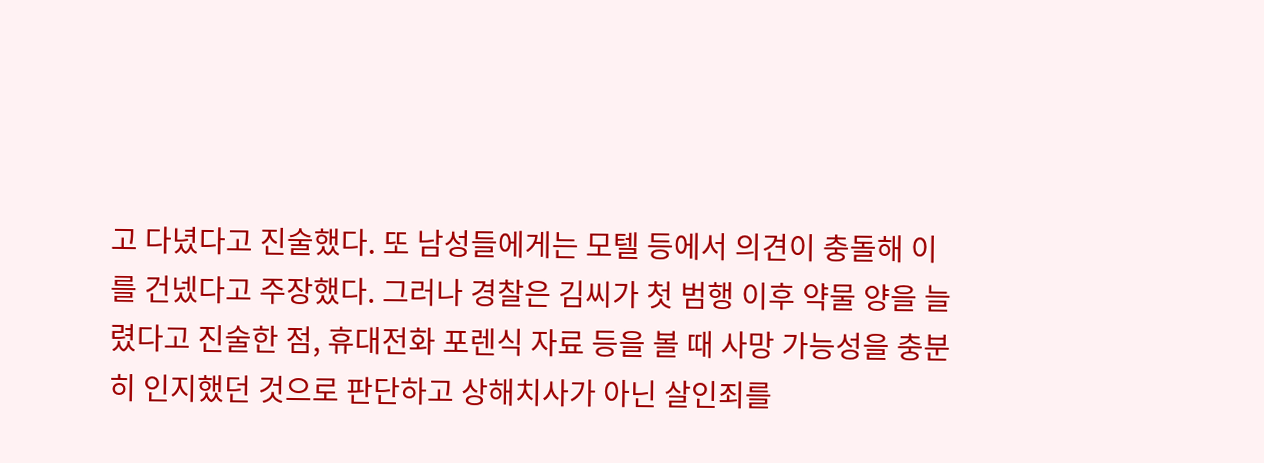고 다녔다고 진술했다. 또 남성들에게는 모텔 등에서 의견이 충돌해 이를 건넸다고 주장했다. 그러나 경찰은 김씨가 첫 범행 이후 약물 양을 늘렸다고 진술한 점, 휴대전화 포렌식 자료 등을 볼 때 사망 가능성을 충분히 인지했던 것으로 판단하고 상해치사가 아닌 살인죄를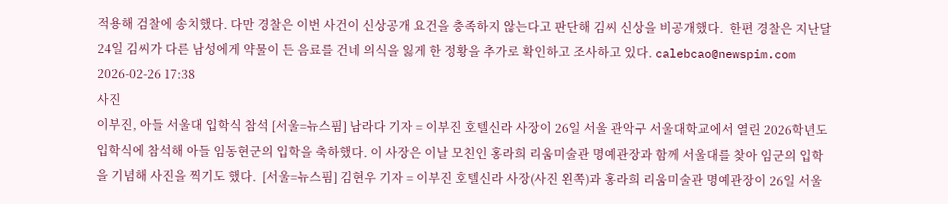적용해 검찰에 송치했다. 다만 경찰은 이번 사건이 신상공개 요건을 충족하지 않는다고 판단해 김씨 신상을 비공개했다.  한편 경찰은 지난달 24일 김씨가 다른 남성에게 약물이 든 음료를 건네 의식을 잃게 한 정황을 추가로 확인하고 조사하고 있다. calebcao@newspim.com 2026-02-26 17:38
사진
이부진, 아들 서울대 입학식 참석 [서울=뉴스핌] 남라다 기자 = 이부진 호텔신라 사장이 26일 서울 관악구 서울대학교에서 열린 2026학년도 입학식에 참석해 아들 임동현군의 입학을 축하했다. 이 사장은 이날 모친인 홍라희 리움미술관 명예관장과 함께 서울대를 찾아 임군의 입학을 기념해 사진을 찍기도 했다.  [서울=뉴스핌] 김현우 기자 = 이부진 호텔신라 사장(사진 왼쪽)과 홍라희 리움미술관 명예관장이 26일 서울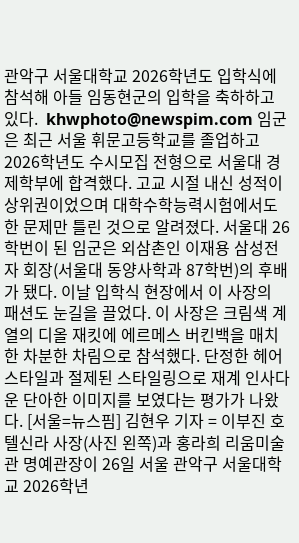관악구 서울대학교 2026학년도 입학식에 참석해 아들 임동현군의 입학을 축하하고 있다.  khwphoto@newspim.com 임군은 최근 서울 휘문고등학교를 졸업하고 2026학년도 수시모집 전형으로 서울대 경제학부에 합격했다. 고교 시절 내신 성적이 상위권이었으며 대학수학능력시험에서도 한 문제만 틀린 것으로 알려졌다. 서울대 26학번이 된 임군은 외삼촌인 이재용 삼성전자 회장(서울대 동양사학과 87학번)의 후배가 됐다. 이날 입학식 현장에서 이 사장의 패션도 눈길을 끌었다. 이 사장은 크림색 계열의 디올 재킷에 에르메스 버킨백을 매치한 차분한 차림으로 참석했다. 단정한 헤어스타일과 절제된 스타일링으로 재계 인사다운 단아한 이미지를 보였다는 평가가 나왔다. [서울=뉴스핌] 김현우 기자 = 이부진 호텔신라 사장(사진 왼쪽)과 홍라희 리움미술관 명예관장이 26일 서울 관악구 서울대학교 2026학년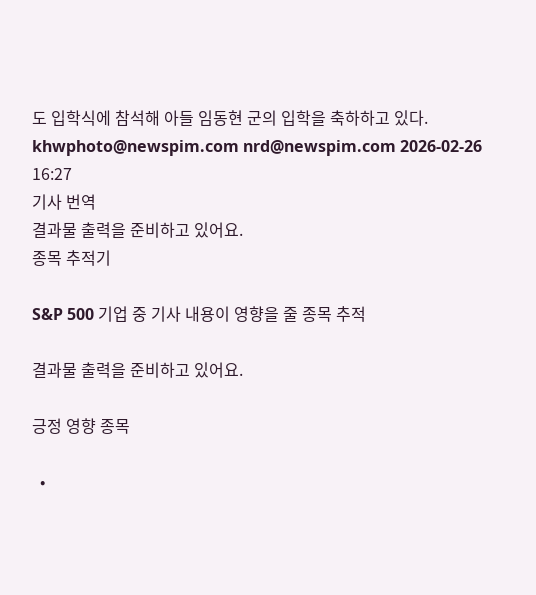도 입학식에 참석해 아들 임동현 군의 입학을 축하하고 있다. khwphoto@newspim.com nrd@newspim.com 2026-02-26 16:27
기사 번역
결과물 출력을 준비하고 있어요.
종목 추적기

S&P 500 기업 중 기사 내용이 영향을 줄 종목 추적

결과물 출력을 준비하고 있어요.

긍정 영향 종목

  •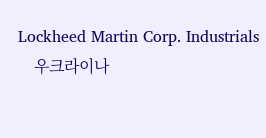Lockheed Martin Corp. Industrials
    우크라이나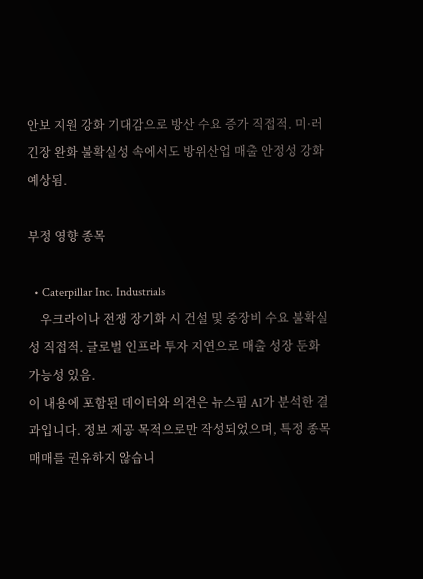안보 지원 강화 기대감으로 방산 수요 증가 직접적. 미·러 긴장 완화 불확실성 속에서도 방위산업 매출 안정성 강화 예상됨.

부정 영향 종목

  • Caterpillar Inc. Industrials
    우크라이나 전쟁 장기화 시 건설 및 중장비 수요 불확실성 직접적. 글로벌 인프라 투자 지연으로 매출 성장 둔화 가능성 있음.
이 내용에 포함된 데이터와 의견은 뉴스핌 AI가 분석한 결과입니다. 정보 제공 목적으로만 작성되었으며, 특정 종목 매매를 권유하지 않습니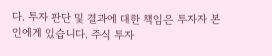다. 투자 판단 및 결과에 대한 책임은 투자자 본인에게 있습니다. 주식 투자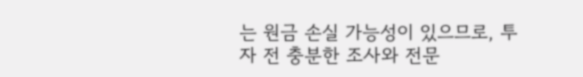는 원금 손실 가능성이 있으므로, 투자 전 충분한 조사와 전문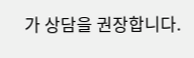가 상담을 권장합니다.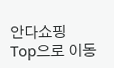안다쇼핑
Top으로 이동